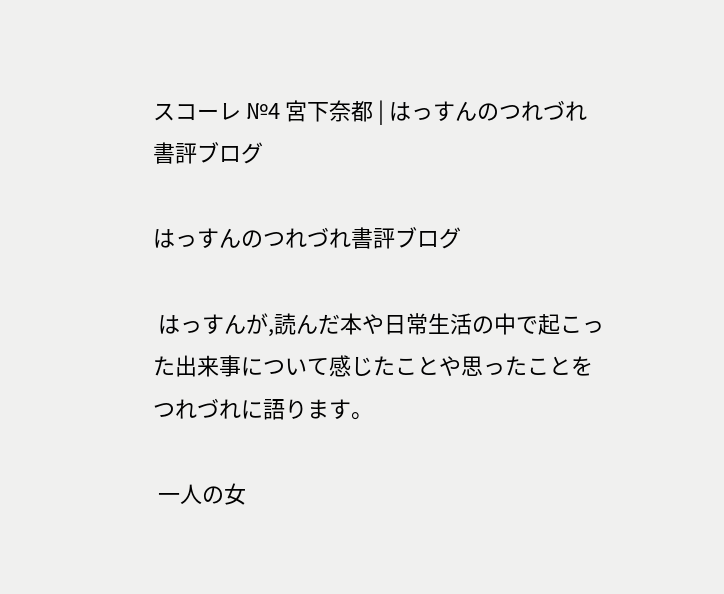スコーレ №4 宮下奈都 | はっすんのつれづれ書評ブログ

はっすんのつれづれ書評ブログ

 はっすんが,読んだ本や日常生活の中で起こった出来事について感じたことや思ったことをつれづれに語ります。

 一人の女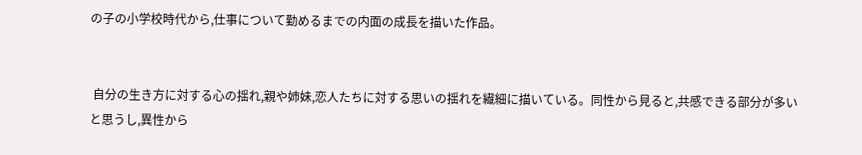の子の小学校時代から,仕事について勤めるまでの内面の成長を描いた作品。


 自分の生き方に対する心の揺れ,親や姉妹,恋人たちに対する思いの揺れを繊細に描いている。同性から見ると,共感できる部分が多いと思うし,異性から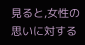見ると,女性の思いに対する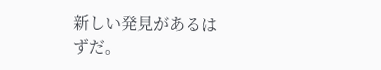新しい発見があるはずだ。